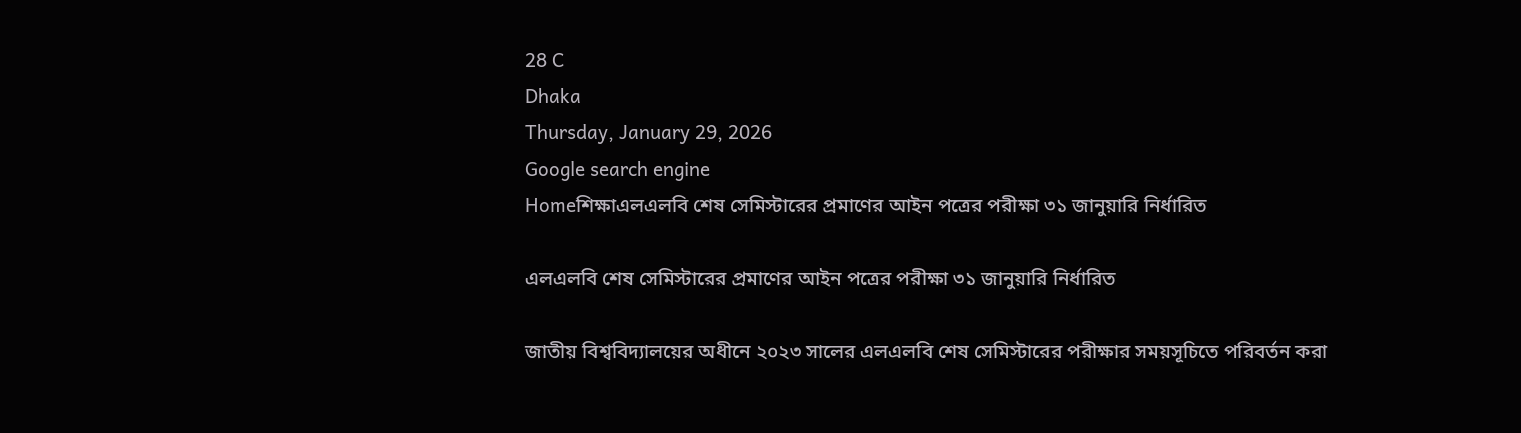28 C
Dhaka
Thursday, January 29, 2026
Google search engine
Homeশিক্ষাএলএলবি শেষ সেমিস্টারের প্রমাণের আইন পত্রের পরীক্ষা ৩১ জানুয়ারি নির্ধারিত

এলএলবি শেষ সেমিস্টারের প্রমাণের আইন পত্রের পরীক্ষা ৩১ জানুয়ারি নির্ধারিত

জাতীয় বিশ্ববিদ্যালয়ের অধীনে ২০২৩ সালের এলএলবি শেষ সেমিস্টারের পরীক্ষার সময়সূচিতে পরিবর্তন করা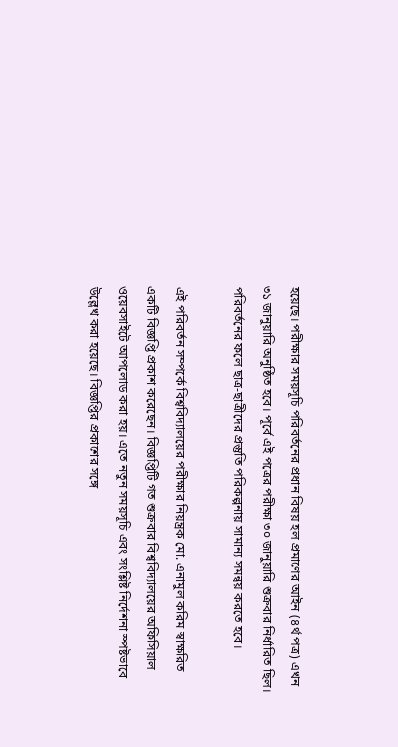হয়েছে। পরীক্ষার সময়সূচি পরিবর্তনের প্রধান বিষয় হল প্রমাণের আইন (৪র্থ পত্র) এখন ৩১ জানুয়ারি অনুষ্ঠিত হবে। পূর্বে এই পত্রের পরীক্ষা ৩০ জানুয়ারি শুক্রবার নির্ধারিত ছিল। পরিবর্তনের ফলে ছাত্র-ছাত্রীদের প্রস্তুতি পরিকল্পনায় সামান্য সমন্বয় করতে হবে।

এই পরিবর্তন সম্পর্কে বিশ্ববিদ্যালয়ের পরীক্ষার নিয়ন্ত্রক মো. এনামুল করিম স্বাক্ষরিত একটি বিজ্ঞপ্তি প্রকাশ করেছেন। বিজ্ঞপ্তিটি গত শুক্রবার বিশ্ববিদ্যালয়ের অফিসিয়াল ওয়েবসাইটে আপলোড করা হয়। এতে নতুন সময়সূচি এবং সংশ্লিষ্ট নির্দেশনা স্পষ্টভাবে উল্লেখ করা হয়েছে। বিজ্ঞপ্তির প্রকাশের সঙ্গে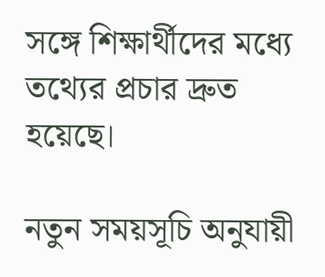সঙ্গে শিক্ষার্থীদের মধ্যে তথ্যের প্রচার দ্রুত হয়েছে।

নতুন সময়সূচি অনুযায়ী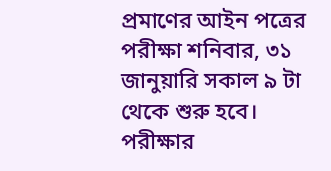প্রমাণের আইন পত্রের পরীক্ষা শনিবার, ৩১ জানুয়ারি সকাল ৯ টা থেকে শুরু হবে। পরীক্ষার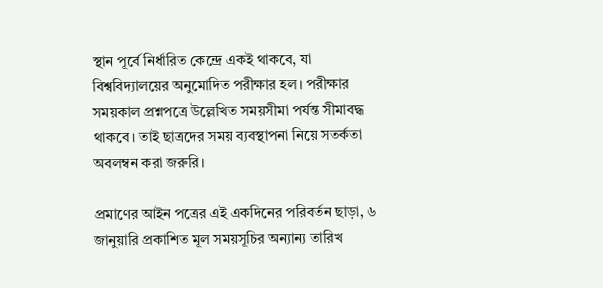স্থান পূর্বে নির্ধারিত কেন্দ্রে একই থাকবে, যা বিশ্ববিদ্যালয়ের অনুমোদিত পরীক্ষার হল। পরীক্ষার সময়কাল প্রশ্নপত্রে উল্লেখিত সময়সীমা পর্যন্ত সীমাবদ্ধ থাকবে। তাই ছাত্রদের সময় ব্যবস্থাপনা নিয়ে সতর্কতা অবলম্বন করা জরুরি।

প্রমাণের আইন পত্রের এই একদিনের পরিবর্তন ছাড়া, ৬ জানুয়ারি প্রকাশিত মূল সময়সূচির অন্যান্য তারিখ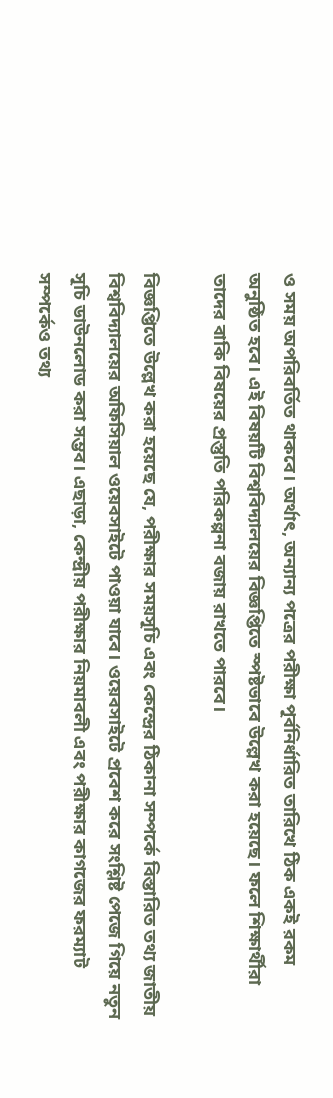ও সময় অপরিবর্তিত থাকবে। অর্থাৎ, অন্যান্য পত্রের পরীক্ষা পূর্বনির্ধারিত তারিখে ঠিক একই রকম অনুষ্ঠিত হবে। এই বিষয়টি বিশ্ববিদ্যালয়ের বিজ্ঞপ্তিতে স্পষ্টভাবে উল্লেখ করা হয়েছে। ফলে শিক্ষার্থীরা তাদের বাকি বিষয়ের প্রস্তুতি পরিকল্পনা বজায় রাখতে পারবে।

বিজ্ঞপ্তিতে উল্লেখ করা হয়েছে যে, পরীক্ষার সময়সূচি এবং কেন্দ্রের ঠিকানা সম্পর্কে বিস্তারিত তথ্য জাতীয় বিশ্ববিদ্যালয়ের অফিসিয়াল ওয়েবসাইটে পাওয়া যাবে। ওয়েবসাইটে প্রবেশ করে সংশ্লিষ্ট পেজে গিয়ে নতুন সূচি ডাউনলোড করা সম্ভব। এছাড়া, কেন্দ্রীয় পরীক্ষার নিয়মাবলী এবং পরীক্ষার কাগজের ফরম্যাট সম্পর্কেও তথ্য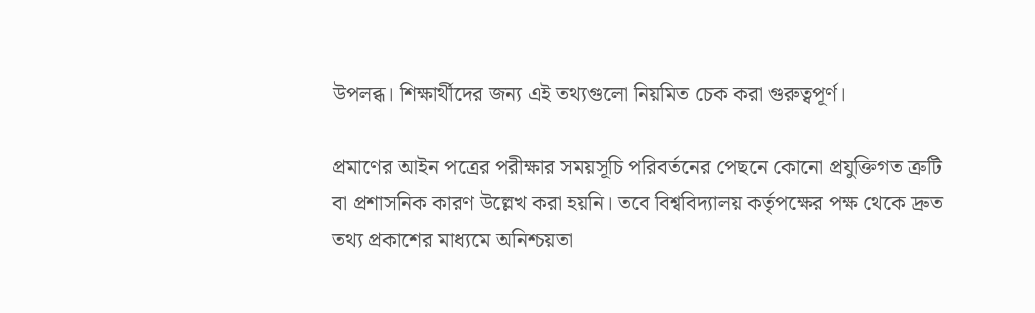উপলব্ধ। শিক্ষার্থীদের জন্য এই তথ্যগুলো নিয়মিত চেক করা গুরুত্বপূর্ণ।

প্রমাণের আইন পত্রের পরীক্ষার সময়সূচি পরিবর্তনের পেছনে কোনো প্রযুক্তিগত ত্রুটি বা প্রশাসনিক কারণ উল্লেখ করা হয়নি। তবে বিশ্ববিদ্যালয় কর্তৃপক্ষের পক্ষ থেকে দ্রুত তথ্য প্রকাশের মাধ্যমে অনিশ্চয়তা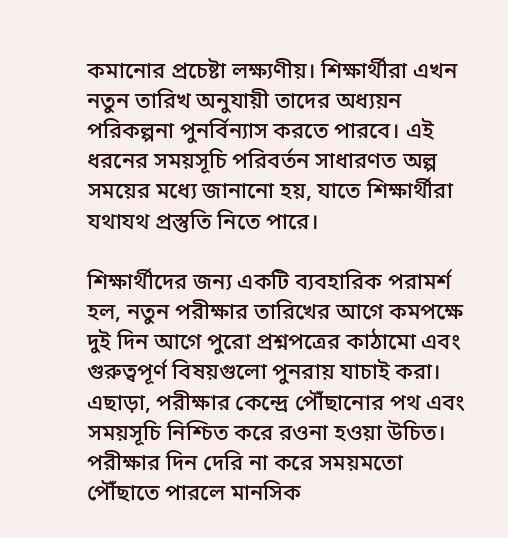কমানোর প্রচেষ্টা লক্ষ্যণীয়। শিক্ষার্থীরা এখন নতুন তারিখ অনুযায়ী তাদের অধ্যয়ন পরিকল্পনা পুনর্বিন্যাস করতে পারবে। এই ধরনের সময়সূচি পরিবর্তন সাধারণত অল্প সময়ের মধ্যে জানানো হয়, যাতে শিক্ষার্থীরা যথাযথ প্রস্তুতি নিতে পারে।

শিক্ষার্থীদের জন্য একটি ব্যবহারিক পরামর্শ হল, নতুন পরীক্ষার তারিখের আগে কমপক্ষে দুই দিন আগে পুরো প্রশ্নপত্রের কাঠামো এবং গুরুত্বপূর্ণ বিষয়গুলো পুনরায় যাচাই করা। এছাড়া, পরীক্ষার কেন্দ্রে পৌঁছানোর পথ এবং সময়সূচি নিশ্চিত করে রওনা হওয়া উচিত। পরীক্ষার দিন দেরি না করে সময়মতো পৌঁছাতে পারলে মানসিক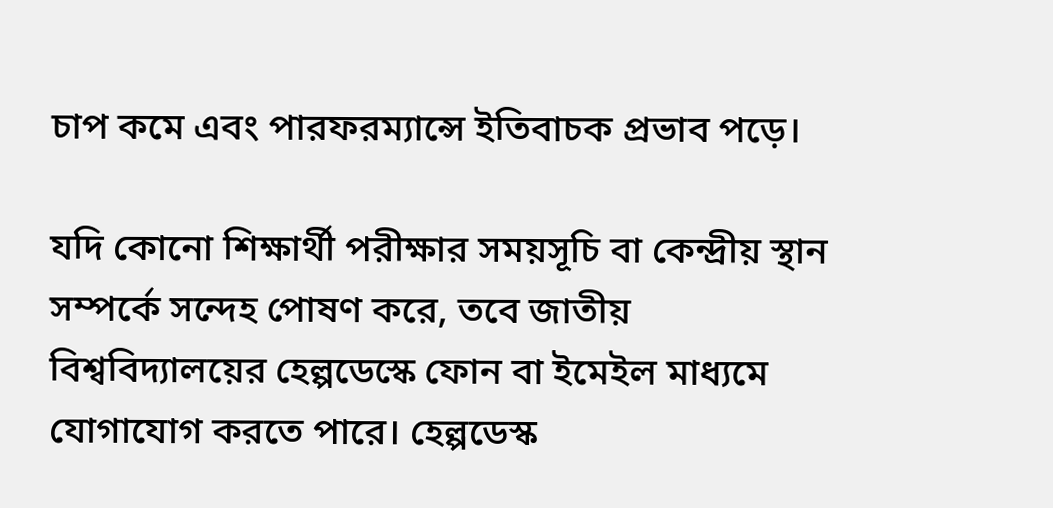চাপ কমে এবং পারফরম্যান্সে ইতিবাচক প্রভাব পড়ে।

যদি কোনো শিক্ষার্থী পরীক্ষার সময়সূচি বা কেন্দ্রীয় স্থান সম্পর্কে সন্দেহ পোষণ করে, তবে জাতীয় বিশ্ববিদ্যালয়ের হেল্পডেস্কে ফোন বা ইমেইল মাধ্যমে যোগাযোগ করতে পারে। হেল্পডেস্ক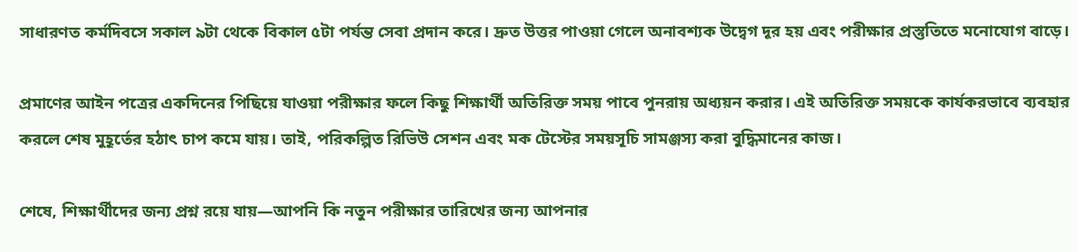সাধারণত কর্মদিবসে সকাল ৯টা থেকে বিকাল ৫টা পর্যন্ত সেবা প্রদান করে। দ্রুত উত্তর পাওয়া গেলে অনাবশ্যক উদ্বেগ দূর হয় এবং পরীক্ষার প্রস্তুতিতে মনোযোগ বাড়ে।

প্রমাণের আইন পত্রের একদিনের পিছিয়ে যাওয়া পরীক্ষার ফলে কিছু শিক্ষার্থী অতিরিক্ত সময় পাবে পুনরায় অধ্যয়ন করার। এই অতিরিক্ত সময়কে কার্যকরভাবে ব্যবহার করলে শেষ মুহূর্তের হঠাৎ চাপ কমে যায়। তাই, পরিকল্পিত রিভিউ সেশন এবং মক টেস্টের সময়সূচি সামঞ্জস্য করা বুদ্ধিমানের কাজ।

শেষে, শিক্ষার্থীদের জন্য প্রশ্ন রয়ে যায়—আপনি কি নতুন পরীক্ষার তারিখের জন্য আপনার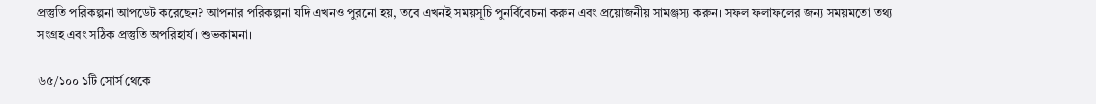প্রস্তুতি পরিকল্পনা আপডেট করেছেন? আপনার পরিকল্পনা যদি এখনও পুরনো হয়, তবে এখনই সময়সূচি পুনর্বিবেচনা করুন এবং প্রয়োজনীয় সামঞ্জস্য করুন। সফল ফলাফলের জন্য সময়মতো তথ্য সংগ্রহ এবং সঠিক প্রস্তুতি অপরিহার্য। শুভকামনা।

৬৫/১০০ ১টি সোর্স থেকে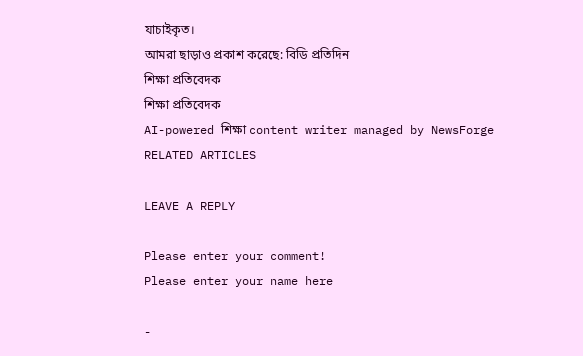যাচাইকৃত।
আমরা ছাড়াও প্রকাশ করেছে: বিডি প্রতিদিন
শিক্ষা প্রতিবেদক
শিক্ষা প্রতিবেদক
AI-powered শিক্ষা content writer managed by NewsForge
RELATED ARTICLES

LEAVE A REPLY

Please enter your comment!
Please enter your name here

-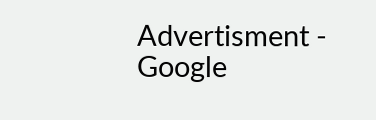Advertisment -
Google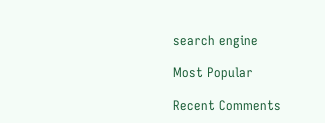search engine

Most Popular

Recent Comments